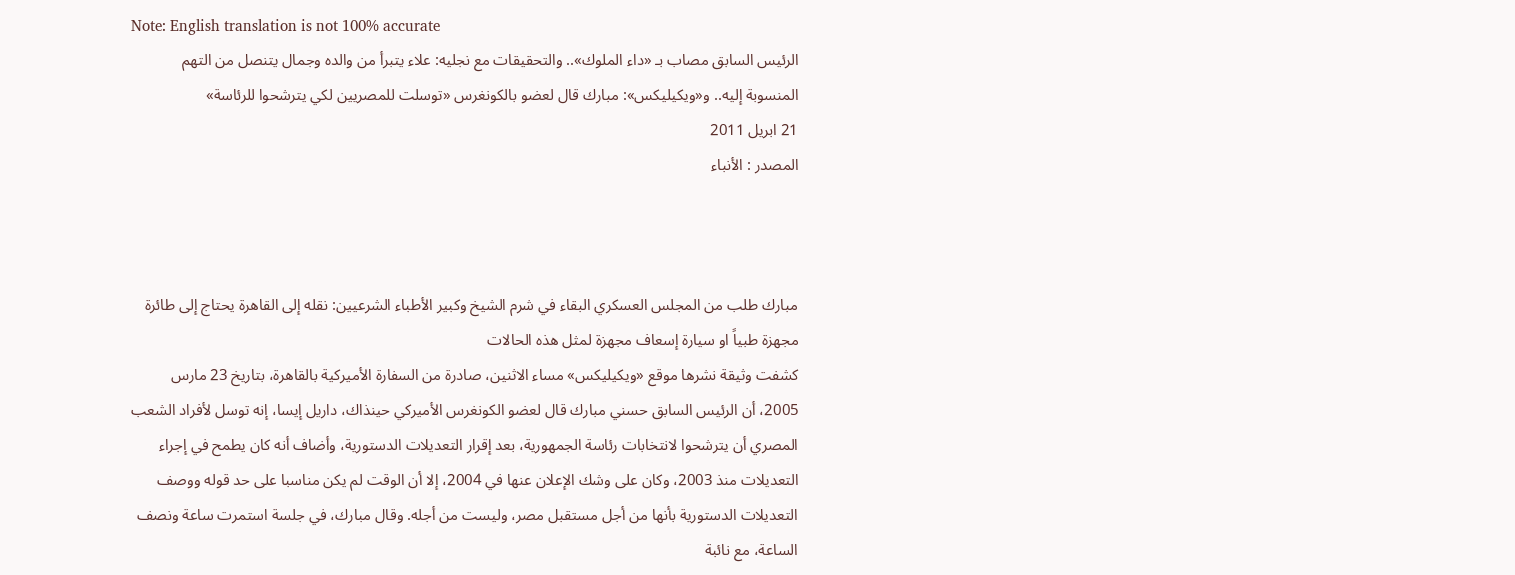Note: English translation is not 100% accurate
الرئيس السابق مصاب بـ «داء الملوك».. والتحقيقات مع نجليه: علاء يتبرأ من والده وجمال يتنصل من التهم المنسوبة إليه.. و«ويكيليكس»: مبارك قال لعضو بالكونغرس «توسلت للمصريين لكي يترشحوا للرئاسة»
21 ابريل 2011
المصدر : الأنباء



مبارك طلب من المجلس العسكري البقاء في شرم الشيخ وكبير الأطباء الشرعيين: نقله إلى القاهرة يحتاج إلى طائرة مجهزة طبياً او سيارة إسعاف مجهزة لمثل هذه الحالات
كشفت وثيقة نشرها موقع «ويكيليكس» مساء الاثنين، صادرة من السفارة الأميركية بالقاهرة، بتاريخ 23 مارس 2005، أن الرئيس السابق حسني مبارك قال لعضو الكونغرس الأميركي حينذاك، داريل إيسا، إنه توسل لأفراد الشعب المصري أن يترشحوا لانتخابات رئاسة الجمهورية، بعد إقرار التعديلات الدستورية، وأضاف أنه كان يطمح في إجراء التعديلات منذ 2003، وكان على وشك الإعلان عنها في 2004، إلا أن الوقت لم يكن مناسبا على حد قوله ووصف التعديلات الدستورية بأنها من أجل مستقبل مصر، وليست من أجله. وقال مبارك، في جلسة استمرت ساعة ونصف الساعة، مع نائبة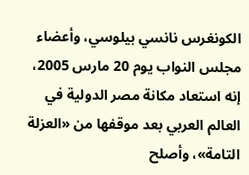الكونغرس نانسي بيلوسي، وأعضاء مجلس النواب يوم 20 مارس 2005، إنه استعاد مكانة مصر الدولية في العالم العربي بعد موقفها من «العزلة التامة»، وأصلح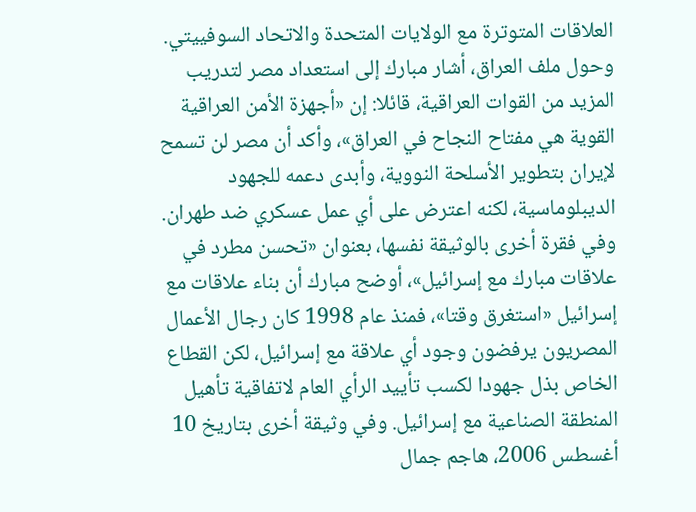العلاقات المتوترة مع الولايات المتحدة والاتحاد السوفييتي.
وحول ملف العراق، أشار مبارك إلى استعداد مصر لتدريب المزيد من القوات العراقية، قائلا: إن «أجهزة الأمن العراقية القوية هي مفتاح النجاح في العراق»، وأكد أن مصر لن تسمح لإيران بتطوير الأسلحة النووية، وأبدى دعمه للجهود الديبلوماسية، لكنه اعترض على أي عمل عسكري ضد طهران. وفي فقرة أخرى بالوثيقة نفسها، بعنوان «تحسن مطرد في علاقات مبارك مع إسرائيل»، أوضح مبارك أن بناء علاقات مع إسرائيل «استغرق وقتا»، فمنذ عام 1998 كان رجال الأعمال المصريون يرفضون وجود أي علاقة مع إسرائيل، لكن القطاع الخاص بذل جهودا لكسب تأييد الرأي العام لاتفاقية تأهيل المنطقة الصناعية مع إسرائيل. وفي وثيقة أخرى بتاريخ 10 أغسطس 2006، هاجم جمال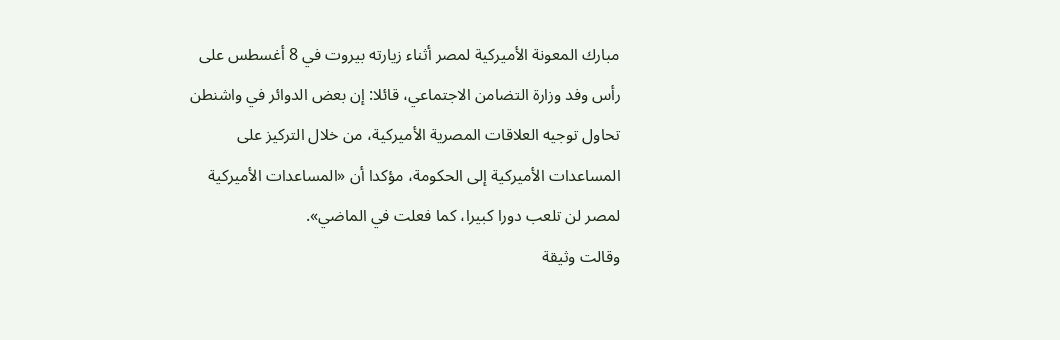مبارك المعونة الأميركية لمصر أثناء زيارته بيروت في 8 أغسطس على رأس وفد وزارة التضامن الاجتماعي، قائلا: إن بعض الدوائر في واشنطن تحاول توجيه العلاقات المصرية الأميركية، من خلال التركيز على المساعدات الأميركية إلى الحكومة، مؤكدا أن «المساعدات الأميركية لمصر لن تلعب دورا كبيرا، كما فعلت في الماضي».
وقالت وثيقة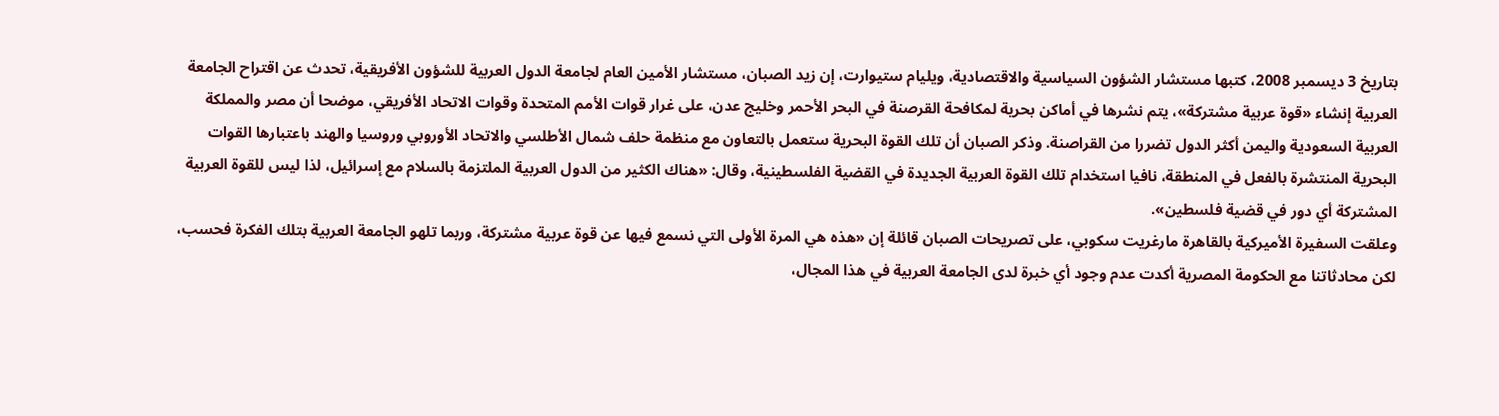بتاريخ 3 ديسمبر 2008، كتبها مستشار الشؤون السياسية والاقتصادية، ويليام ستيوارت، إن زيد الصبان، مستشار الأمين العام لجامعة الدول العربية للشؤون الأفريقية، تحدث عن اقتراح الجامعة العربية إنشاء «قوة عربية مشتركة»، يتم نشرها في أماكن بحرية لمكافحة القرصنة في البحر الأحمر وخليج عدن، على غرار قوات الأمم المتحدة وقوات الاتحاد الأفريقي، موضحا أن مصر والمملكة العربية السعودية واليمن أكثر الدول تضررا من القراصنة. وذكر الصبان أن تلك القوة البحرية ستعمل بالتعاون مع منظمة حلف شمال الأطلسي والاتحاد الأوروبي وروسيا والهند باعتبارها القوات البحرية المنتشرة بالفعل في المنطقة، نافيا استخدام تلك القوة العربية الجديدة في القضية الفلسطينية، وقال: «هناك الكثير من الدول العربية الملتزمة بالسلام مع إسرائيل، لذا ليس للقوة العربية المشتركة أي دور في قضية فلسطين».
وعلقت السفيرة الأميركية بالقاهرة مارغريت سكوبي، على تصريحات الصبان قائلة إن «هذه هي المرة الأولى التي نسمع فيها عن قوة عربية مشتركة، وربما تلهو الجامعة العربية بتلك الفكرة فحسب، لكن محادثاتنا مع الحكومة المصرية أكدت عدم وجود أي خبرة لدى الجامعة العربية في هذا المجال،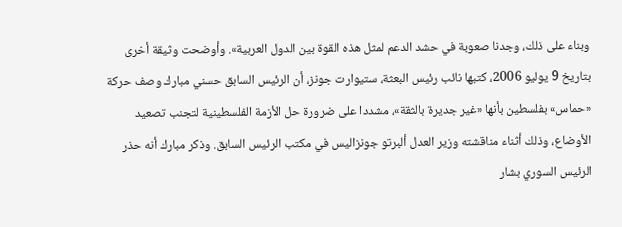وبناء على ذلك، وجدنا صعوبة في حشد الدعم لمثل هذه القوة بين الدول العربية». وأوضحت وثيقة أخرى بتاريخ 9 يوليو 2006، كتبها نائب رئيس البعثة، ستيوارت جونز، أن الرئيس السابق حسني مبارك وصف حركة «حماس» بفلسطين بأنها «غير جديرة بالثقة»، مشددا على ضرورة حل الأزمة الفلسطينية لتجنب تصعيد الأوضاع، وذلك أثناء مناقشته وزير العدل ألبرتو جونزاليس في مكتب الرئيس السابق. وذكر مبارك أنه حذر الرئيس السوري بشار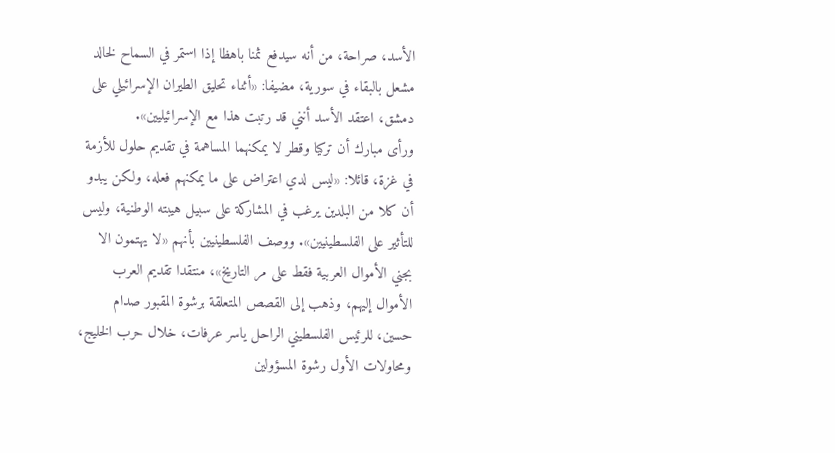الأسد، صراحة، من أنه سيدفع ثمنا باهظا إذا استمر في السماح لخالد مشعل بالبقاء في سورية، مضيفا: «أثناء تحليق الطيران الإسرائيلي على دمشق، اعتقد الأسد أنني قد رتبت هذا مع الإسرائيليين».
ورأى مبارك أن تركيا وقطر لا يمكنهما المساهمة في تقديم حلول للأزمة في غزة، قائلا: «ليس لدي اعتراض على ما يمكنهم فعله، ولكن يبدو أن كلا من البلدين يرغب في المشاركة على سبيل هيبته الوطنية، وليس للتأثير على الفلسطينيين». ووصف الفلسطينيين بأنهم «لا يهتمون الا بجني الأموال العربية فقط على مر التاريخ»، منتقدا تقديم العرب الأموال إليهم، وذهب إلى القصص المتعلقة برشوة المقبور صدام حسين، للرئيس الفلسطيني الراحل ياسر عرفات، خلال حرب الخليج، ومحاولات الأول رشوة المسؤولين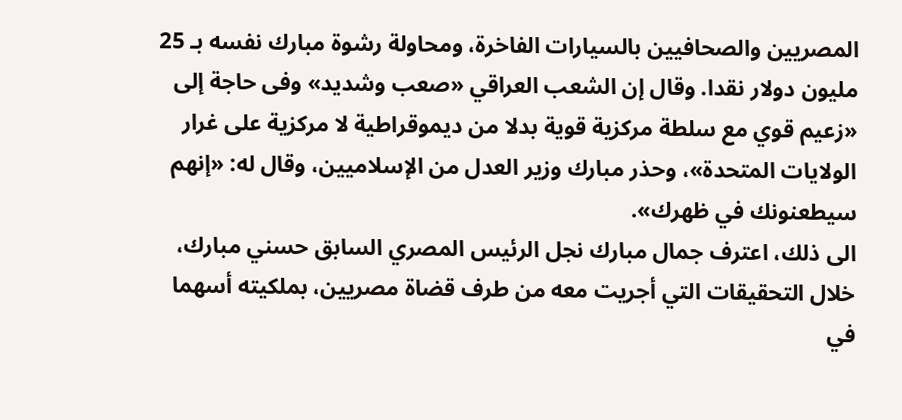المصريين والصحافيين بالسيارات الفاخرة، ومحاولة رشوة مبارك نفسه بـ 25 مليون دولار نقدا. وقال إن الشعب العراقي «صعب وشديد» وفى حاجة إلى «زعيم قوي مع سلطة مركزية قوية بدلا من ديموقراطية لا مركزية على غرار الولايات المتحدة»، وحذر مبارك وزير العدل من الإسلاميين، وقال له: «إنهم سيطعنونك في ظهرك».
الى ذلك، اعترف جمال مبارك نجل الرئيس المصري السابق حسني مبارك، خلال التحقيقات التي أجريت معه من طرف قضاة مصريين، بملكيته أسهما في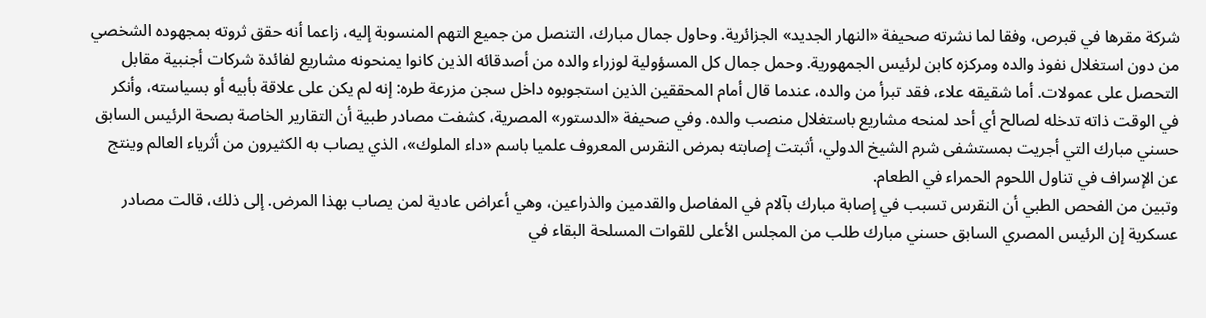شركة مقرها في قبرص، وفقا لما نشرته صحيفة «النهار الجديد» الجزائرية. وحاول جمال مبارك، التنصل من جميع التهم المنسوبة إليه، زاعما أنه حقق ثروته بمجهوده الشخصي من دون استغلال نفوذ والده ومركزه كابن لرئيس الجمهورية. وحمل جمال كل المسؤولية لوزراء والده من أصدقائه الذين كانوا يمنحونه مشاريع لفائدة شركات أجنبية مقابل التحصل على عمولات. أما شقيقه علاء، فقد تبرأ من والده، عندما قال أمام المحققين الذين استجوبوه داخل سجن مزرعة طره: إنه لم يكن على علاقة بأبيه أو بسياسته، وأنكر في الوقت ذاته تدخله لصالح أي أحد لمنحه مشاريع باستغلال منصب والده. وفي صحيفة «الدستور» المصرية، كشفت مصادر طبية أن التقارير الخاصة بصحة الرئيس السابق حسني مبارك التي أجريت بمستشفى شرم الشيخ الدولي، أثبتت إصابته بمرض النقرس المعروف علميا باسم «داء الملوك»، الذي يصاب به الكثيرون من أثرياء العالم وينتج عن الإسراف في تناول اللحوم الحمراء في الطعام.
وتبين من الفحص الطبي أن النقرس تسبب في إصابة مبارك بآلام في المفاصل والقدمين والذراعين، وهي أعراض عادية لمن يصاب بهذا المرض. إلى ذلك، قالت مصادر عسكرية إن الرئيس المصري السابق حسني مبارك طلب من المجلس الأعلى للقوات المسلحة البقاء في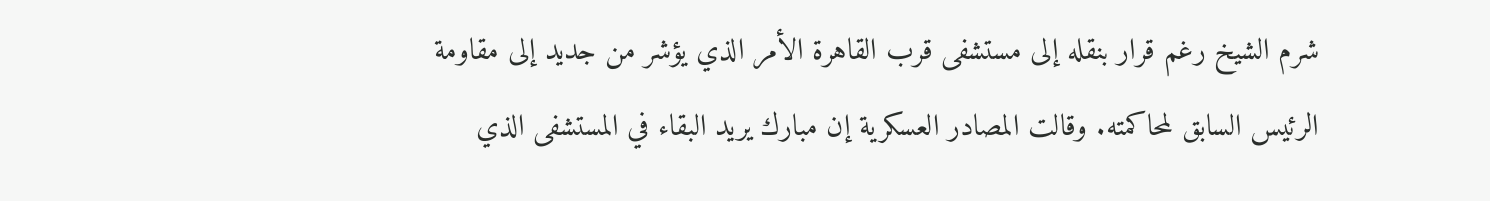شرم الشيخ رغم قرار بنقله إلى مستشفى قرب القاهرة الأمر الذي يؤشر من جديد إلى مقاومة الرئيس السابق لمحاكمته. وقالت المصادر العسكرية إن مبارك يريد البقاء في المستشفى الذي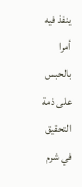ينفذ فيه أمرا بالحبس على ذمة التحقيق في شرم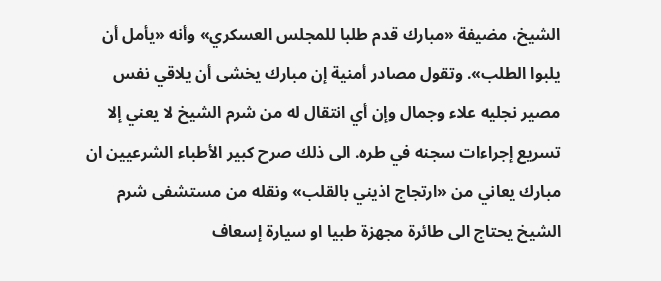الشيخ، مضيفة «مبارك قدم طلبا للمجلس العسكري» وأنه «يأمل أن يلبوا الطلب». وتقول مصادر أمنية إن مبارك يخشى أن يلاقي نفس مصير نجليه علاء وجمال وإن أي انتقال له من شرم الشيخ لا يعني إلا تسريع إجراءات سجنه في طره. الى ذلك صرح كبير الأطباء الشرعيين ان مبارك يعاني من «ارتجاج اذيني بالقلب» ونقله من مستشفى شرم الشيخ يحتاج الى طائرة مجهزة طبيا او سيارة إسعاف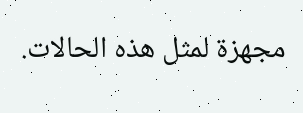مجهزة لمثل هذه الحالات.